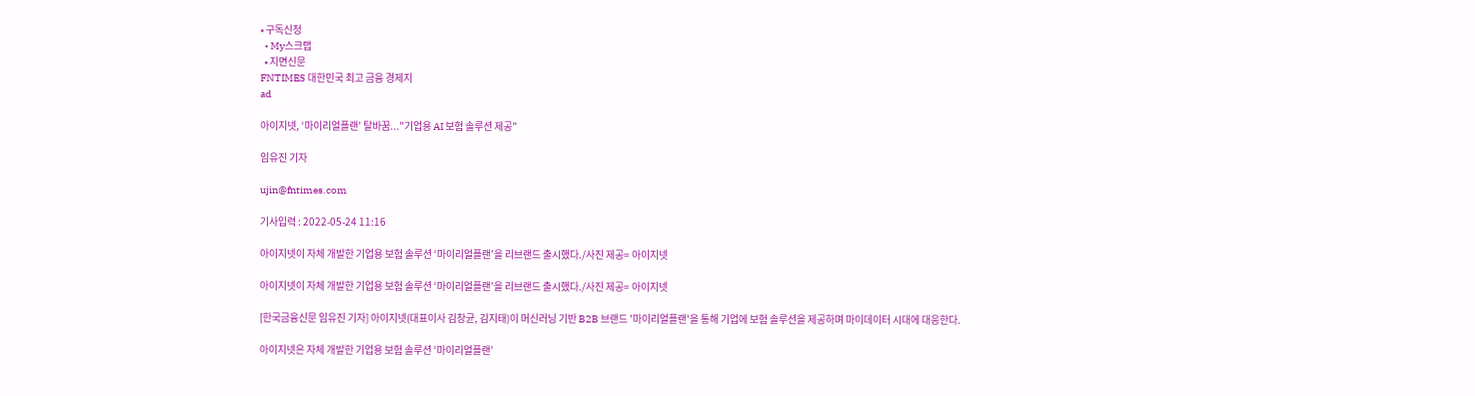• 구독신청
  • My스크랩
  • 지면신문
FNTIMES 대한민국 최고 금융 경제지
ad

아이지넷, ‘마이리얼플랜’ 탈바꿈..."기업용 AI 보험 솔루션 제공"

임유진 기자

ujin@fntimes.com

기사입력 : 2022-05-24 11:16

아이지넷이 자체 개발한 기업용 보험 솔루션 ‘마이리얼플랜’을 리브랜드 출시했다./사진 제공= 아이지넷

아이지넷이 자체 개발한 기업용 보험 솔루션 ‘마이리얼플랜’을 리브랜드 출시했다./사진 제공= 아이지넷

[한국금융신문 임유진 기자] 아이지넷(대표이사 김창균, 김지태)이 머신러닝 기반 B2B 브랜드 '마이리얼플랜'을 통해 기업에 보험 솔루션을 제공하며 마이데이터 시대에 대응한다.

아이지넷은 자체 개발한 기업용 보험 솔루션 ‘마이리얼플랜’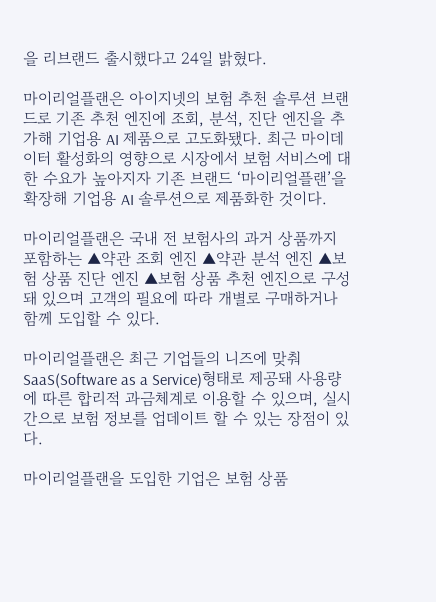을 리브랜드 출시했다고 24일 밝혔다.

마이리얼플랜은 아이지넷의 보험 추천 솔루션 브랜드로 기존 추천 엔진에 조회, 분석, 진단 엔진을 추가해 기업용 AI 제품으로 고도화됐다. 최근 마이데이터 활성화의 영향으로 시장에서 보험 서비스에 대한 수요가 높아지자 기존 브랜드 ‘마이리얼플랜’을 확장해 기업용 AI 솔루션으로 제품화한 것이다.

마이리얼플랜은 국내 전 보험사의 과거 상품까지 포함하는 ▲약관 조회 엔진 ▲약관 분석 엔진 ▲보험 상품 진단 엔진 ▲보험 상품 추천 엔진으로 구성돼 있으며 고객의 필요에 따라 개별로 구매하거나 함께 도입할 수 있다.

마이리얼플랜은 최근 기업들의 니즈에 맞춰 SaaS(Software as a Service)형태로 제공돼 사용량에 따른 합리적 과금체계로 이용할 수 있으며, 실시간으로 보험 정보를 업데이트 할 수 있는 장점이 있다.

마이리얼플랜을 도입한 기업은 보험 상품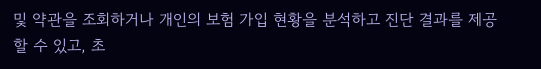및 약관을 조회하거나 개인의 보험 가입 현황을 분석하고 진단 결과를 제공할 수 있고, 초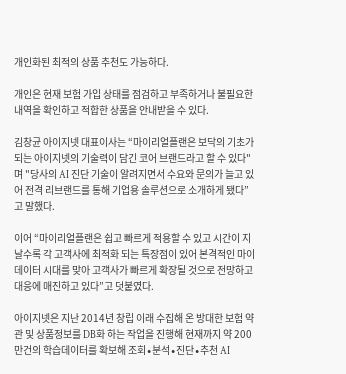개인화된 최적의 상품 추천도 가능하다.

개인은 현재 보험 가입 상태를 점검하고 부족하거나 불필요한 내역을 확인하고 적합한 상품을 안내받을 수 있다.

김창균 아이지넷 대표이사는 “마이리얼플랜은 보닥의 기초가 되는 아이지넷의 기술력이 담긴 코어 브랜드라고 할 수 있다"며 "당사의 AI 진단 기술이 알려지면서 수요와 문의가 늘고 있어 전격 리브랜드를 통해 기업용 솔루션으로 소개하게 됐다”고 말했다.

이어 “마이리얼플랜은 쉽고 빠르게 적용할 수 있고 시간이 지날수록 각 고객사에 최적화 되는 특장점이 있어 본격적인 마이데이터 시대를 맞아 고객사가 빠르게 확장될 것으로 전망하고 대응에 매진하고 있다”고 덧붙였다.

아이지넷은 지난 2014년 창립 이래 수집해 온 방대한 보험 약관 및 상품정보를 DB화 하는 작업을 진행해 현재까지 약 200만건의 학습데이터를 확보해 조회∙분석∙진단∙추천 AI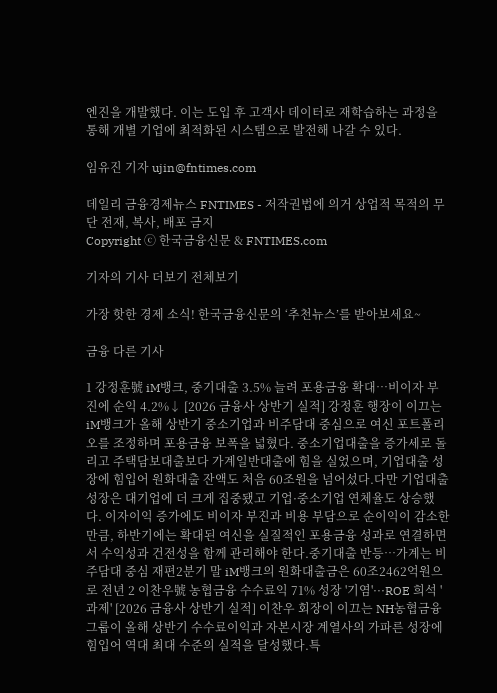엔진을 개발했다. 이는 도입 후 고객사 데이터로 재학습하는 과정을 통해 개별 기업에 최적화된 시스템으로 발전해 나갈 수 있다.

임유진 기자 ujin@fntimes.com

데일리 금융경제뉴스 FNTIMES - 저작권법에 의거 상업적 목적의 무단 전재, 복사, 배포 금지
Copyright ⓒ 한국금융신문 & FNTIMES.com

기자의 기사 더보기 전체보기

가장 핫한 경제 소식! 한국금융신문의 ‘추천뉴스’를 받아보세요~

금융 다른 기사

1 강정훈號 iM뱅크, 중기대출 3.5% 늘려 포용금융 확대…비이자 부진에 순익 4.2%↓ [2026 금융사 상반기 실적] 강정훈 행장이 이끄는 iM뱅크가 올해 상반기 중소기업과 비주담대 중심으로 여신 포트폴리오를 조정하며 포용금융 보폭을 넓혔다. 중소기업대출을 증가세로 돌리고 주택담보대출보다 가계일반대출에 힘을 실었으며, 기업대출 성장에 힘입어 원화대출 잔액도 처음 60조원을 넘어섰다.다만 기업대출 성장은 대기업에 더 크게 집중됐고 기업·중소기업 연체율도 상승했다. 이자이익 증가에도 비이자 부진과 비용 부담으로 순이익이 감소한 만큼, 하반기에는 확대된 여신을 실질적인 포용금융 성과로 연결하면서 수익성과 건전성을 함께 관리해야 한다.중기대출 반등…가계는 비주담대 중심 재편2분기 말 iM뱅크의 원화대출금은 60조2462억원으로 전년 2 이찬우號 농협금융 수수료익 71% 성장 '기염'···ROE 희석 '과제' [2026 금융사 상반기 실적] 이찬우 회장이 이끄는 NH농협금융그룹이 올해 상반기 수수료이익과 자본시장 계열사의 가파른 성장에 힘입어 역대 최대 수준의 실적을 달성했다.특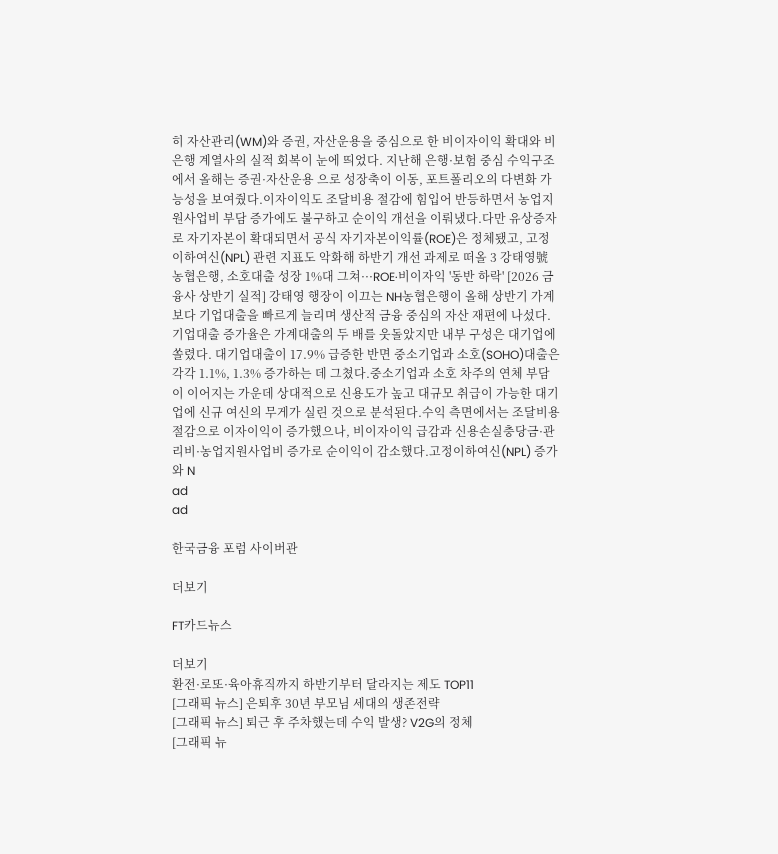히 자산관리(WM)와 증권, 자산운용을 중심으로 한 비이자이익 확대와 비은행 계열사의 실적 회복이 눈에 띄었다. 지난해 은행·보험 중심 수익구조에서 올해는 증권·자산운용 으로 성장축이 이동, 포트폴리오의 다변화 가능성을 보여줬다.이자이익도 조달비용 절감에 힘입어 반등하면서 농업지원사업비 부담 증가에도 불구하고 순이익 개선을 이뤄냈다.다만 유상증자로 자기자본이 확대되면서 공식 자기자본이익률(ROE)은 정체됐고, 고정이하여신(NPL) 관련 지표도 악화해 하반기 개선 과제로 떠올 3 강태영號 농협은행, 소호대출 성장 1%대 그쳐···ROE·비이자익 '동반 하락' [2026 금융사 상반기 실적] 강태영 행장이 이끄는 NH농협은행이 올해 상반기 가계보다 기업대출을 빠르게 늘리며 생산적 금융 중심의 자산 재편에 나섰다.기업대출 증가율은 가계대출의 두 배를 웃돌았지만 내부 구성은 대기업에 쏠렸다. 대기업대출이 17.9% 급증한 반면 중소기업과 소호(SOHO)대출은 각각 1.1%, 1.3% 증가하는 데 그쳤다.중소기업과 소호 차주의 연체 부담이 이어지는 가운데 상대적으로 신용도가 높고 대규모 취급이 가능한 대기업에 신규 여신의 무게가 실린 것으로 분석된다.수익 측면에서는 조달비용 절감으로 이자이익이 증가했으나, 비이자이익 급감과 신용손실충당금·관리비·농업지원사업비 증가로 순이익이 감소했다.고정이하여신(NPL) 증가와 N
ad
ad

한국금융 포럼 사이버관

더보기

FT카드뉴스

더보기
환전·로또·육아휴직까지 하반기부터 달라지는 제도 TOP11
[그래픽 뉴스] 은퇴후 30년 부모님 세대의 생존전략
[그래픽 뉴스] 퇴근 후 주차했는데 수익 발생? V2G의 정체
[그래픽 뉴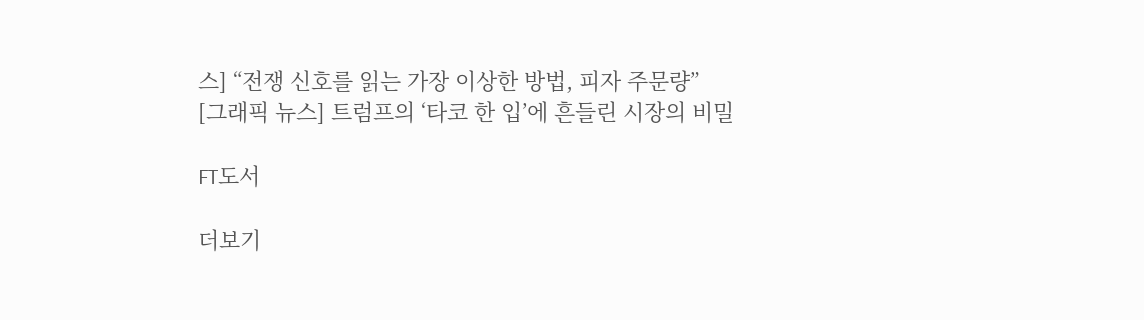스] “전쟁 신호를 읽는 가장 이상한 방법, 피자 주문량”
[그래픽 뉴스] 트럼프의 ‘타코 한 입’에 흔들린 시장의 비밀

FT도서

더보기